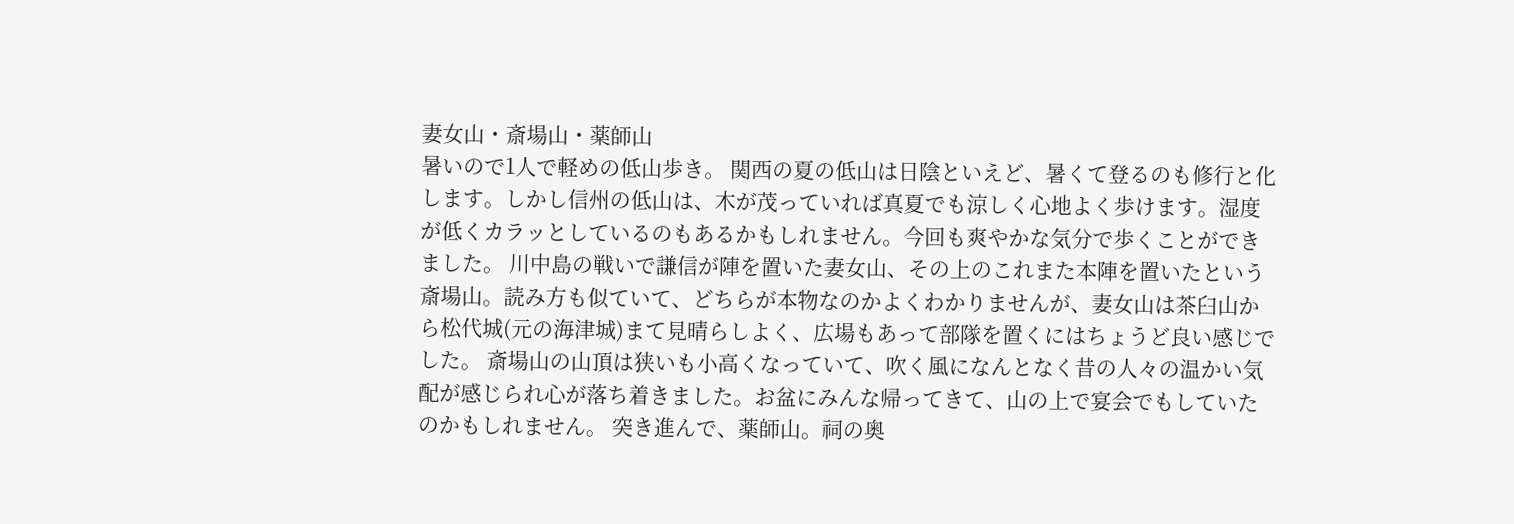妻女山・斎場山・薬師山
暑いので1人で軽めの低山歩き。 関西の夏の低山は日陰といえど、暑くて登るのも修行と化します。しかし信州の低山は、木が茂っていれば真夏でも涼しく心地よく歩けます。湿度が低くカラッとしているのもあるかもしれません。今回も爽やかな気分で歩くことができました。 川中島の戦いで謙信が陣を置いた妻女山、その上のこれまた本陣を置いたという斎場山。読み方も似ていて、どちらが本物なのかよくわかりませんが、妻女山は茶臼山から松代城(元の海津城)まて見晴らしよく、広場もあって部隊を置くにはちょうど良い感じでした。 斎場山の山頂は狭いも小高くなっていて、吹く風になんとなく昔の人々の温かい気配が感じられ心が落ち着きました。お盆にみんな帰ってきて、山の上で宴会でもしていたのかもしれません。 突き進んで、薬師山。祠の奥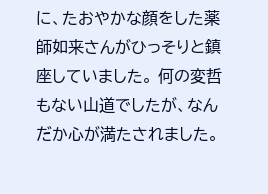に、たおやかな顔をした薬師如来さんがひっそりと鎮座していました。 何の変哲もない山道でしたが、なんだか心が満たされました。